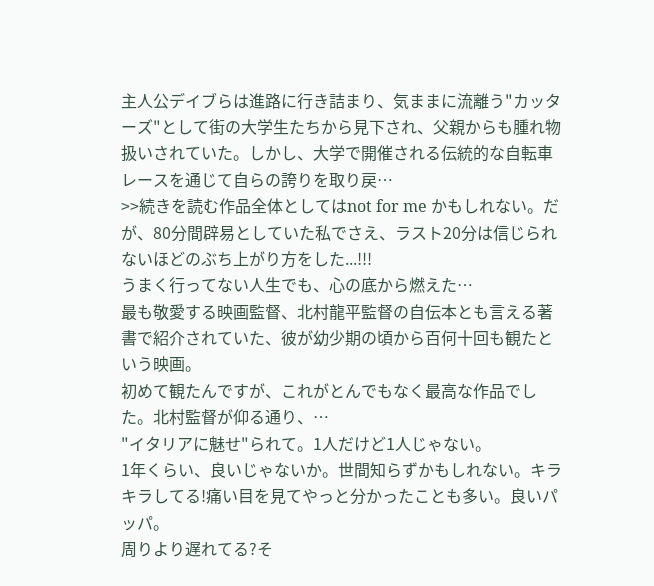主人公デイブらは進路に行き詰まり、気ままに流離う"カッターズ"として街の大学生たちから見下され、父親からも腫れ物扱いされていた。しかし、大学で開催される伝統的な自転車レースを通じて自らの誇りを取り戻…
>>続きを読む作品全体としてはnot for me かもしれない。だが、80分間辟易としていた私でさえ、ラスト20分は信じられないほどのぶち上がり方をした...!!!
うまく行ってない人生でも、心の底から燃えた…
最も敬愛する映画監督、北村龍平監督の自伝本とも言える著書で紹介されていた、彼が幼少期の頃から百何十回も観たという映画。
初めて観たんですが、これがとんでもなく最高な作品でした。北村監督が仰る通り、…
"イタリアに魅せ"られて。1人だけど1人じゃない。
1年くらい、良いじゃないか。世間知らずかもしれない。キラキラしてる!痛い目を見てやっと分かったことも多い。良いパッパ。
周りより遅れてる?そ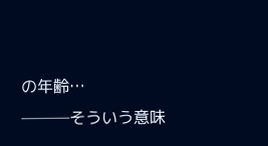の年齢…
───そういう意味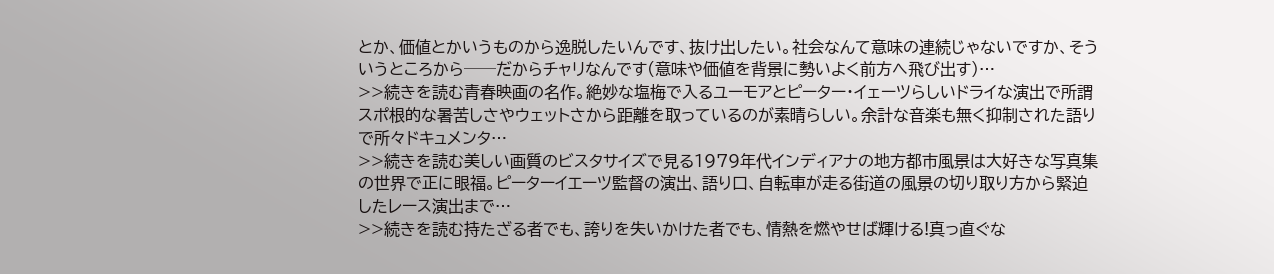とか、価値とかいうものから逸脱したいんです、抜け出したい。社会なんて意味の連続じゃないですか、そういうところから──だからチャリなんです(意味や価値を背景に勢いよく前方へ飛び出す)…
>>続きを読む青春映画の名作。絶妙な塩梅で入るユーモアとピーター・イェーツらしいドライな演出で所謂スポ根的な暑苦しさやウェットさから距離を取っているのが素晴らしい。余計な音楽も無く抑制された語りで所々ドキュメンタ…
>>続きを読む美しい画質のビスタサイズで見る1979年代インディアナの地方都市風景は大好きな写真集の世界で正に眼福。ピーターイエーツ監督の演出、語り口、自転車が走る街道の風景の切り取り方から緊迫したレース演出まで…
>>続きを読む持たざる者でも、誇りを失いかけた者でも、情熱を燃やせば輝ける!真っ直ぐな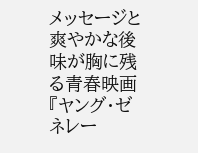メッセージと爽やかな後味が胸に残る青春映画『ヤング・ゼネレー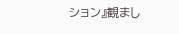ション』観まし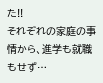た!!
それぞれの家庭の事情から、進学も就職もせず…